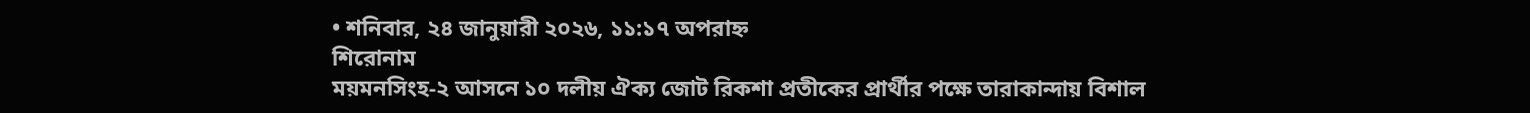• শনিবার, ২৪ জানুয়ারী ২০২৬, ১১:১৭ অপরাহ্ন
শিরোনাম
ময়মনসিংহ-২ আসনে ১০ দলীয় ঐক্য জোট রিকশা প্রতীকের প্রার্থীর পক্ষে তারাকান্দায় বিশাল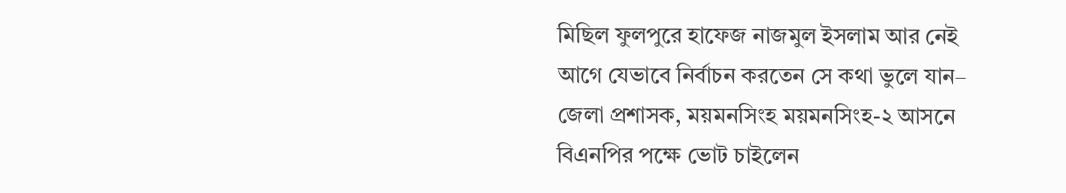মিছিল ফুলপুরে হাফেজ নাজমুল ইসলাম আর নেই আগে যেভাবে নির্বাচন করতেন সে কথা ভুলে যান– জেলা প্রশাসক, ময়মনসিংহ ময়মনসিংহ-২ আসনে বিএনপির পক্ষে ভোট চাইলেন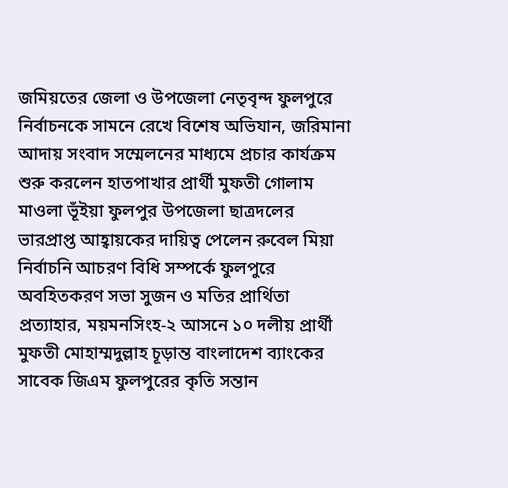জমিয়তের জেলা ও উপজেলা নেতৃবৃন্দ ফুলপুরে নির্বাচনকে সামনে রেখে বিশেষ অভিযান, জরিমানা আদায় সংবাদ সম্মেলনের মাধ্যমে প্রচার কার্যক্রম শুরু করলেন হাতপাখার প্রার্থী মুফতী গোলাম মাওলা ভূঁইয়া ফুলপুর উপজেলা ছাত্রদলের ভারপ্রাপ্ত আহ্বায়কের দায়িত্ব পেলেন রুবেল মিয়া নির্বাচনি আচরণ বিধি সম্পর্কে ফুলপুরে অবহিতকরণ সভা সুজন ও মতির প্রার্থিতা প্রত্যাহার, ময়মনসিংহ-২ আসনে ১০ দলীয় প্রার্থী মুফতী মোহাম্মদুল্লাহ চূড়ান্ত বাংলাদেশ ব্যাংকের সাবেক জিএম ফুলপুরের কৃতি সন্তান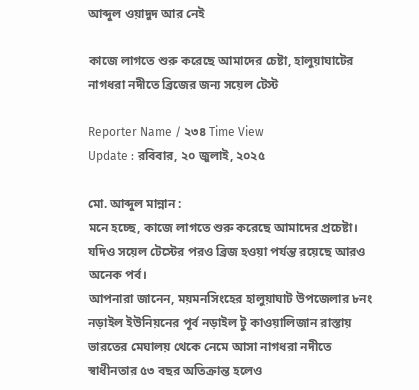আব্দুল ওয়াদুদ আর নেই

কাজে লাগতে শুরু করেছে আমাদের চেষ্টা, হালুয়াঘাটের নাগধরা নদীতে ব্রিজের জন্য সয়েল টেস্ট

Reporter Name / ২৩৪ Time View
Update : রবিবার, ২০ জুলাই, ২০২৫

মো. আব্দুল মান্নান :
মনে হচ্ছে, কাজে লাগতে শুরু করেছে আমাদের প্রচেষ্টা। যদিও সয়েল টেস্টের পরও ব্রিজ হওয়া পর্যন্ত রয়েছে আরও অনেক পর্ব।
আপনারা জানেন, ময়মনসিংহের হালুয়াঘাট উপজেলার ৮নং নড়াইল ইউনিয়নের পূর্ব নড়াইল টু কাওয়ালিজান রাস্তায় ভারতের মেঘালয় থেকে নেমে আসা নাগধরা নদীতে স্বাধীনতার ৫৩ বছর অতিক্রান্ত হলেও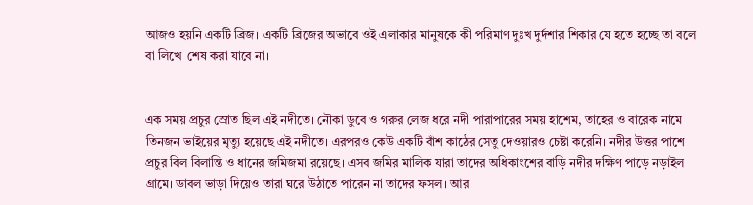আজও হয়নি একটি ব্রিজ। একটি ব্রিজের অভাবে ওই এলাকার মানুষকে কী পরিমাণ দুঃখ দুর্দশার শিকার যে হতে হচ্ছে তা বলে বা লিখে  শেষ করা যাবে না।


এক সময় প্রচুর স্রোত ছিল এই নদীতে। নৌকা ডুবে ও গরুর লেজ ধরে নদী পারাপারের সময় হাশেম, তাহের ও বারেক নামে তিনজন ভাইয়ের মৃত্যু হয়েছে এই নদীতে। এরপরও কেউ একটি বাঁশ কাঠের সেতু দেওয়ারও চেষ্টা করেনি। নদীর উত্তর পাশে প্রচুর বিল বিলান্তি ও ধানের জমিজমা রয়েছে। এসব জমির মালিক যারা তাদের অধিকাংশের বাড়ি নদীর দক্ষিণ পাড়ে নড়াইল গ্রামে। ডাবল ভাড়া দিয়েও তারা ঘরে উঠাতে পারেন না তাদের ফসল। আর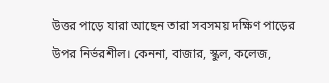উত্তর পাড়ে যারা আছেন তারা সবসময় দক্ষিণ পাড়ের উপর নির্ভরশীল। কেননা, বাজার, স্কুল, কলেজ,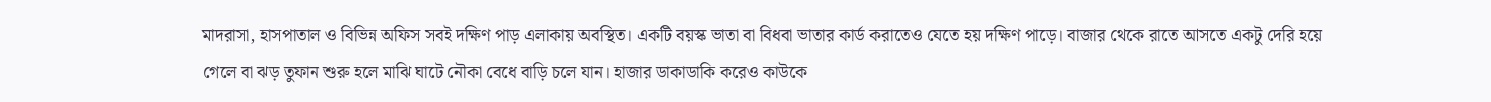মাদরাসা, হাসপাতাল ও বিভিন্ন অফিস সবই দক্ষিণ পাড় এলাকায় অবস্থিত। একটি বয়স্ক ভাতা বা বিধবা ভাতার কার্ড করাতেও যেতে হয় দক্ষিণ পাড়ে। বাজার থেকে রাতে আসতে একটু দেরি হয়ে গেলে বা ঝড় তুফান শুরু হলে মাঝি ঘাটে নৌকা বেধে বাড়ি চলে যান। হাজার ডাকাডাকি করেও কাউকে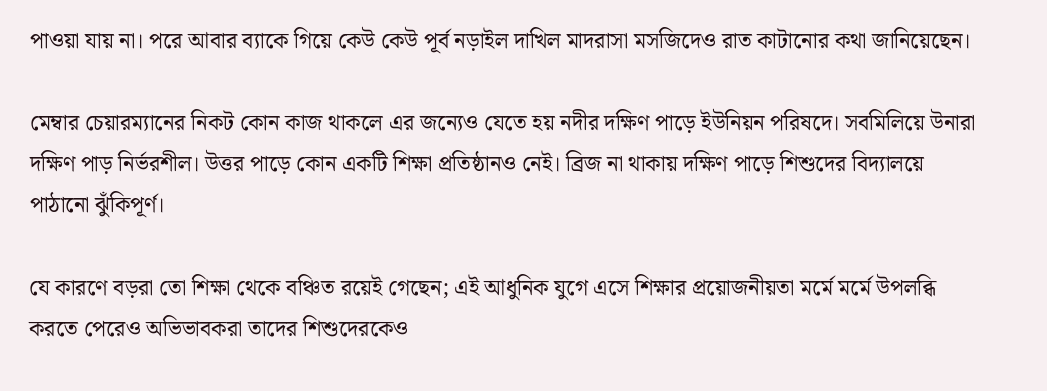পাওয়া যায় না। পরে আবার ব্যাকে গিয়ে কেউ কেউ পূর্ব নড়াইল দাখিল মাদরাসা মসজিদেও রাত কাটানোর কথা জানিয়েছেন।

মেম্বার চেয়ারম্যানের নিকট কোন কাজ থাকলে এর জন্যেও যেতে হয় নদীর দক্ষিণ পাড়ে ইউনিয়ন পরিষদে। সবমিলিয়ে উনারা দক্ষিণ পাড় নির্ভরশীল। উত্তর পাড়ে কোন একটি শিক্ষা প্রতিষ্ঠানও নেই। ব্রিজ না থাকায় দক্ষিণ পাড়ে শিশুদের বিদ্যালয়ে পাঠানো ঝুঁকিপূর্ণ।

যে কারণে বড়রা তো শিক্ষা থেকে বঞ্চিত রয়েই গেছেন; এই আধুনিক যুগে এসে শিক্ষার প্রয়োজনীয়তা মর্মে মর্মে উপলব্ধি করতে পেরেও অভিভাবকরা তাদের শিশুদেরকেও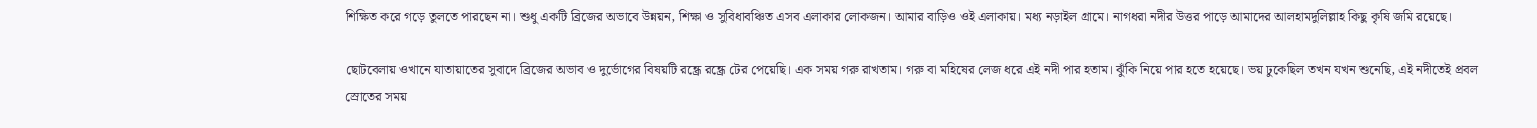শিক্ষিত করে গড়ে তুলতে পারছেন না। শুধু একটি ব্রিজের অভাবে উন্নয়ন, শিক্ষা ও সুবিধাবঞ্চিত এসব এলাকার লোকজন। আমার বাড়িও ওই এলাকায়। মধ্য নড়াইল গ্রামে। নাগধরা নদীর উত্তর পাড়ে আমাদের আলহামদুলিল্লাহ কিছু কৃষি জমি রয়েছে।

ছোটবেলায় ওখানে যাতায়াতের সুবাদে ব্রিজের অভাব ও দুর্ভোগের বিষয়টি রন্ধ্রে রন্ধ্রে টের পেয়েছি। এক সময় গরু রাখতাম। গরু বা মহিষের লেজ ধরে এই নদী পার হতাম। ঝুঁকি নিয়ে পার হতে হয়েছে। ভয় ঢুকেছিল তখন যখন শুনেছি, এই নদীতেই প্রবল স্রোতের সময়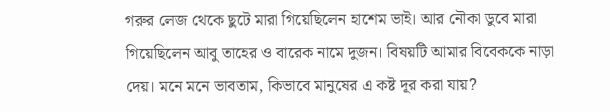গরুর লেজ থেকে ছুটে মারা গিয়েছিলেন হাশেম ভাই। আর নৌকা ডুবে মারা গিয়েছিলেন আবু তাহের ও বারেক নামে দুজন। বিষয়টি আমার বিবেককে নাড়া দেয়। মনে মনে ভাবতাম, কিভাবে মানুষের এ কষ্ট দূর করা যায়?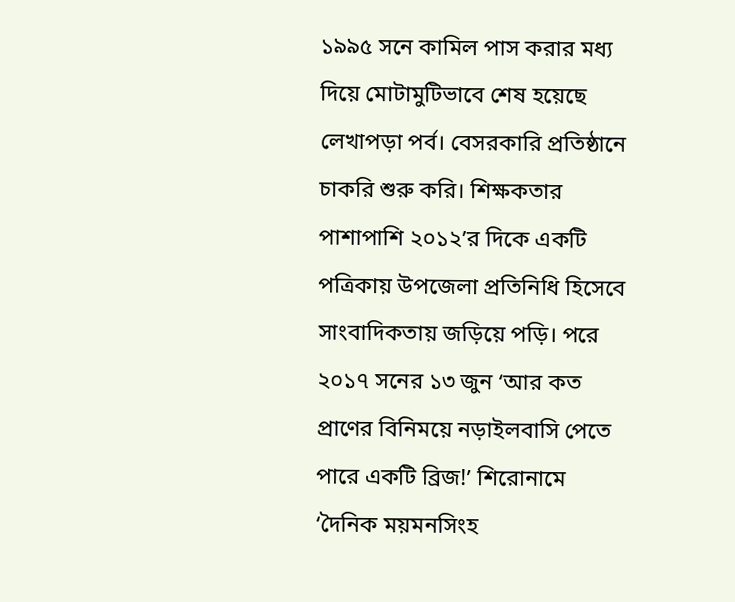১৯৯৫ সনে কামিল পাস করার মধ্য দিয়ে মোটামুটিভাবে শেষ হয়েছে লেখাপড়া পর্ব। বেসরকারি প্রতিষ্ঠানে চাকরি শুরু করি। শিক্ষকতার পাশাপাশি ২০১২’র দিকে একটি পত্রিকায় উপজেলা প্রতিনিধি হিসেবে সাংবাদিকতায় জড়িয়ে পড়ি। পরে ২০১৭ সনের ১৩ জুন ‘আর কত প্রাণের বিনিময়ে নড়াইলবাসি পেতে পারে একটি ব্রিজ!’ শিরোনামে ‘দৈনিক ময়মনসিংহ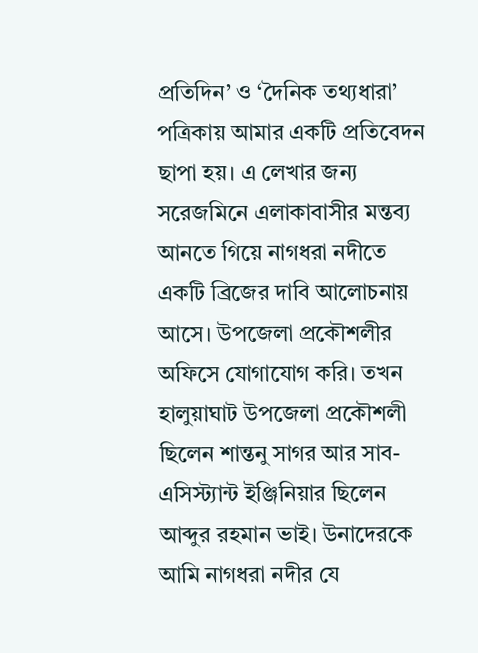প্রতিদিন’ ও ‘দৈনিক তথ্যধারা’ পত্রিকায় আমার একটি প্রতিবেদন ছাপা হয়। এ লেখার জন্য সরেজমিনে এলাকাবাসীর মন্তব্য আনতে গিয়ে নাগধরা নদীতে একটি ব্রিজের দাবি আলোচনায় আসে। উপজেলা প্রকৌশলীর অফিসে যোগাযোগ করি। তখন হালুয়াঘাট উপজেলা প্রকৌশলী ছিলেন শান্তনু সাগর আর সাব-এসিস্ট্যান্ট ইঞ্জিনিয়ার ছিলেন আব্দুর রহমান ভাই। উনাদেরকে আমি নাগধরা নদীর যে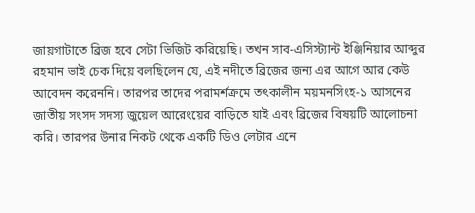জায়গাটাতে ব্রিজ হবে সেটা ভিজিট করিয়েছি। তখন সাব-এসিস্ট্যান্ট ইঞ্জিনিয়ার আব্দুর রহমান ভাই চেক দিয়ে বলছিলেন যে, এই নদীতে ব্রিজের জন্য এর আগে আর কেউ আবেদন করেননি। তারপর তাদের পরামর্শক্রমে তৎকালীন ময়মনসিংহ-১ আসনের জাতীয় সংসদ সদস্য জুয়েল আরেংয়ের বাড়িতে যাই এবং ব্রিজের বিষয়টি আলোচনা করি। তারপর উনার নিকট থেকে একটি ডিও লেটার এনে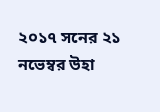২০১৭ সনের ২১ নভেম্বর উহা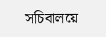সচিবালয়ে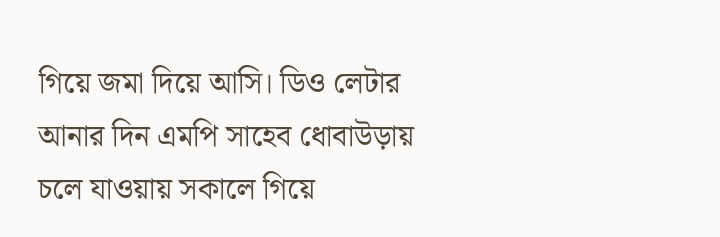গিয়ে জমা দিয়ে আসি। ডিও লেটার আনার দিন এমপি সাহেব ধোবাউড়ায় চলে যাওয়ায় সকালে গিয়ে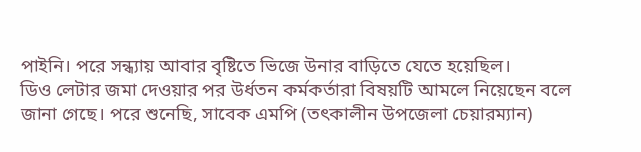পাইনি। পরে সন্ধ্যায় আবার বৃষ্টিতে ভিজে উনার বাড়িতে যেতে হয়েছিল।
ডিও লেটার জমা দেওয়ার পর উর্ধতন কর্মকর্তারা বিষয়টি আমলে নিয়েছেন বলে জানা গেছে। পরে শুনেছি, সাবেক এমপি (তৎকালীন উপজেলা চেয়ারম্যান)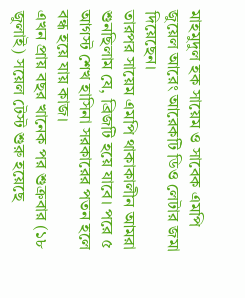মাহমুদুল হক সায়েম ও সাবেক এমপি জুয়েল আরেং আরেকটি ডিও লেটার জমা দিয়েছেন।
তারপর সায়েম এমপি থাকাকালীন আমরা শুনছিলাম যে, ব্রিজটি হয়ে যাবে। পরে ৫ আগস্ট শেখ হাসিনা সরকারের পতন হলে বন্ধ হয়ে যায় কাজ।
এখন প্রায় বছর খানেক পর শুক্রবার (১৮ জুলাই) সয়েল টেস্ট শুরু হয়েছে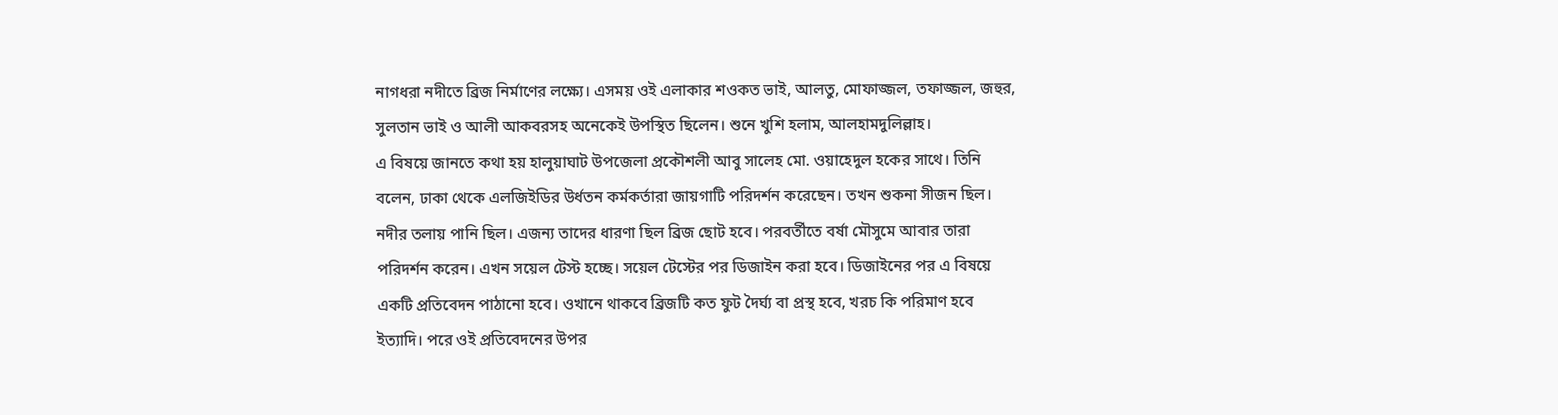নাগধরা নদীতে ব্রিজ নির্মাণের লক্ষ্যে। এসময় ওই এলাকার শওকত ভাই, আলতু, মোফাজ্জল, তফাজ্জল, জহুর, সুলতান ভাই ও আলী আকবরসহ অনেকেই উপস্থিত ছিলেন। শুনে খুশি হলাম, আলহামদুলিল্লাহ।
এ বিষয়ে জানতে কথা হয় হালুয়াঘাট উপজেলা প্রকৌশলী আবু সালেহ মো. ওয়াহেদুল হকের সাথে। তিনি বলেন, ঢাকা থেকে এলজিইডির উর্ধতন কর্মকর্তারা জায়গাটি পরিদর্শন করেছেন। তখন শুকনা সীজন ছিল। নদীর তলায় পানি ছিল। এজন্য তাদের ধারণা ছিল ব্রিজ ছোট হবে। পরবর্তীতে বর্ষা মৌসুমে আবার তারা পরিদর্শন করেন। এখন সয়েল টেস্ট হচ্ছে। সয়েল টেস্টের পর ডিজাইন করা হবে। ডিজাইনের পর এ বিষয়ে একটি প্রতিবেদন পাঠানো হবে। ওখানে থাকবে ব্রিজটি কত ফুট দৈর্ঘ্য বা প্রস্থ হবে, খরচ কি পরিমাণ হবে ইত্যাদি। পরে ওই প্রতিবেদনের উপর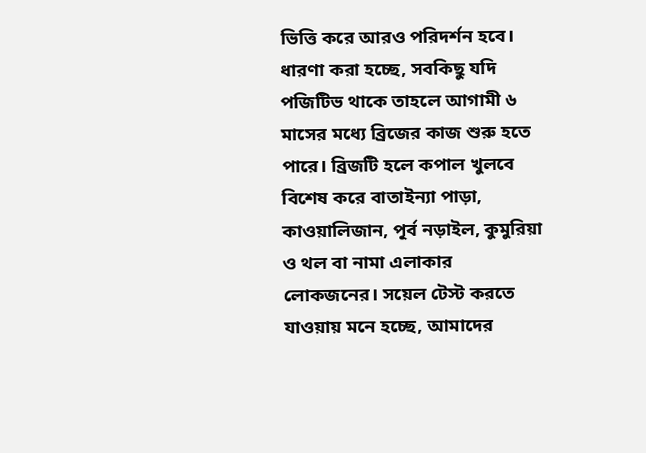ভিত্তি করে আরও পরিদর্শন হবে। ধারণা করা হচ্ছে, সবকিছু যদি পজিটিভ থাকে তাহলে আগামী ৬ মাসের মধ্যে ব্রিজের কাজ শুরু হতে পারে। ব্রিজটি হলে কপাল খুলবে বিশেষ করে বাতাইন্যা পাড়া, কাওয়ালিজান, পূর্ব নড়াইল, কুমুরিয়া ও থল বা নামা এলাকার লোকজনের। সয়েল টেস্ট করতে যাওয়ায় মনে হচ্ছে, আমাদের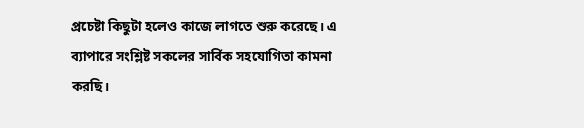প্রচেষ্টা কিছুটা হলেও কাজে লাগতে শুরু করেছে। এ ব্যাপারে সংশ্লিষ্ট সকলের সার্বিক সহযোগিতা কামনা করছি।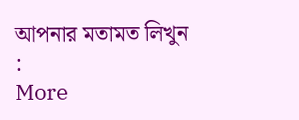আপনার মতামত লিখুন :
More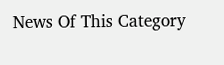News Of This Category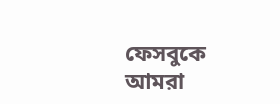ফেসবুকে আমরা